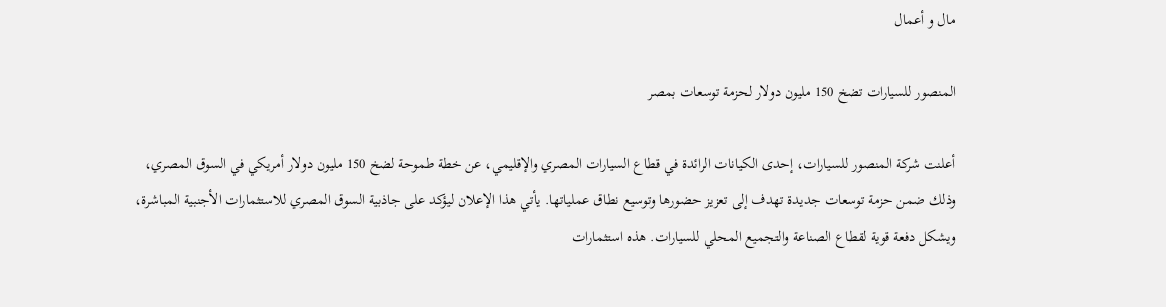مال و أعمال

المنصور للسيارات تضخ 150 مليون دولار لحزمة توسعات بمصر

أعلنت شركة المنصور للسيارات، إحدى الكيانات الرائدة في قطاع السيارات المصري والإقليمي، عن خطة طموحة لضخ 150 مليون دولار أمريكي في السوق المصري، وذلك ضمن حزمة توسعات جديدة تهدف إلى تعزيز حضورها وتوسيع نطاق عملياتها. يأتي هذا الإعلان ليؤكد على جاذبية السوق المصري للاستثمارات الأجنبية المباشرة، ويشكل دفعة قوية لقطاع الصناعة والتجميع المحلي للسيارات. هذه استثمارات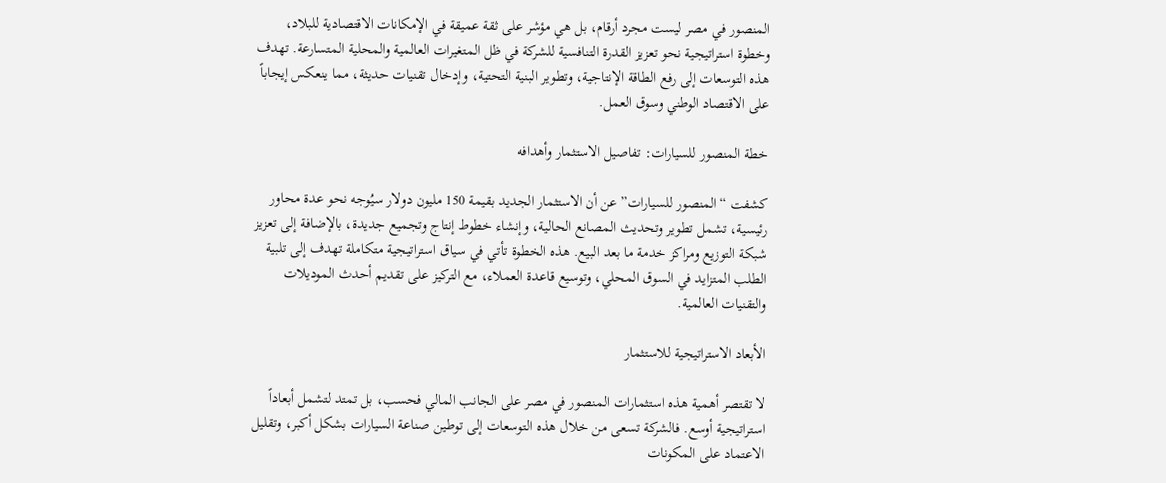المنصور في مصر ليست مجرد أرقام، بل هي مؤشر على ثقة عميقة في الإمكانات الاقتصادية للبلاد، وخطوة استراتيجية نحو تعزيز القدرة التنافسية للشركة في ظل المتغيرات العالمية والمحلية المتسارعة. تهدف هذه التوسعات إلى رفع الطاقة الإنتاجية، وتطوير البنية التحتية، وإدخال تقنيات حديثة، مما ينعكس إيجاباً على الاقتصاد الوطني وسوق العمل.

خطة المنصور للسيارات: تفاصيل الاستثمار وأهدافه

كشفت “المنصور للسيارات” عن أن الاستثمار الجديد بقيمة 150 مليون دولار سيُوجه نحو عدة محاور رئيسية، تشمل تطوير وتحديث المصانع الحالية، وإنشاء خطوط إنتاج وتجميع جديدة، بالإضافة إلى تعزيز شبكة التوزيع ومراكز خدمة ما بعد البيع. هذه الخطوة تأتي في سياق استراتيجية متكاملة تهدف إلى تلبية الطلب المتزايد في السوق المحلي، وتوسيع قاعدة العملاء، مع التركيز على تقديم أحدث الموديلات والتقنيات العالمية.

الأبعاد الاستراتيجية للاستثمار

لا تقتصر أهمية هذه استثمارات المنصور في مصر على الجانب المالي فحسب، بل تمتد لتشمل أبعاداً استراتيجية أوسع. فالشركة تسعى من خلال هذه التوسعات إلى توطين صناعة السيارات بشكل أكبر، وتقليل الاعتماد على المكونات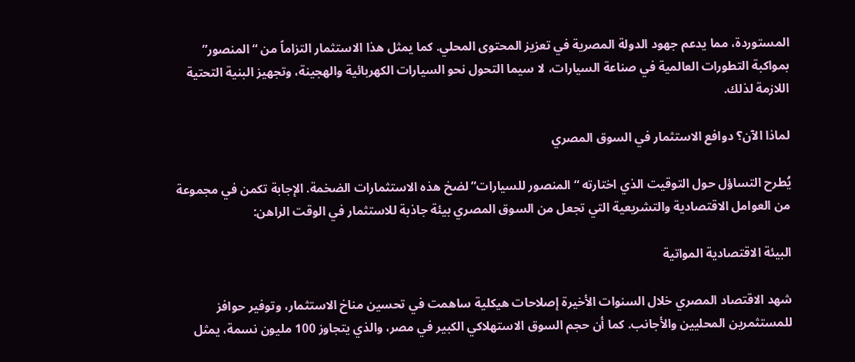المستوردة، مما يدعم جهود الدولة المصرية في تعزيز المحتوى المحلي. كما يمثل هذا الاستثمار التزاماً من “المنصور” بمواكبة التطورات العالمية في صناعة السيارات، لا سيما التحول نحو السيارات الكهربائية والهجينة، وتجهيز البنية التحتية اللازمة لذلك.

لماذا الآن؟ دوافع الاستثمار في السوق المصري

يُطرح التساؤل حول التوقيت الذي اختارته “المنصور للسيارات” لضخ هذه الاستثمارات الضخمة. الإجابة تكمن في مجموعة من العوامل الاقتصادية والتشريعية التي تجعل من السوق المصري بيئة جاذبة للاستثمار في الوقت الراهن:

البيئة الاقتصادية المواتية

شهد الاقتصاد المصري خلال السنوات الأخيرة إصلاحات هيكلية ساهمت في تحسين مناخ الاستثمار، وتوفير حوافز للمستثمرين المحليين والأجانب. كما أن حجم السوق الاستهلاكي الكبير في مصر، والذي يتجاوز 100 مليون نسمة، يمثل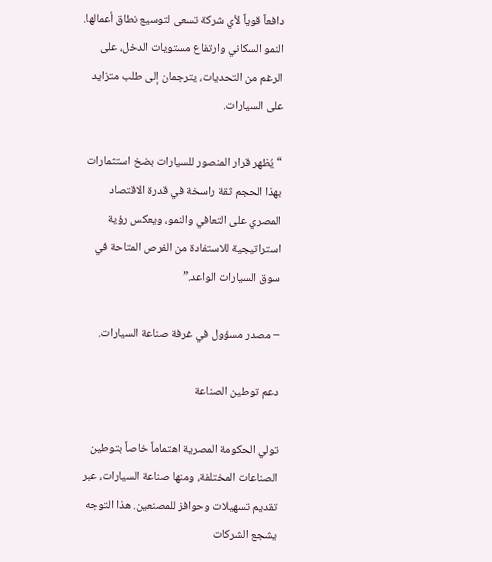دافعاً قوياً لأي شركة تسعى لتوسيع نطاق أعمالها. النمو السكاني وارتفاع مستويات الدخل، على الرغم من التحديات، يترجمان إلى طلب متزايد على السيارات.

“يُظهر قرار المنصور للسيارات بضخ استثمارات بهذا الحجم ثقة راسخة في قدرة الاقتصاد المصري على التعافي والنمو، ويعكس رؤية استراتيجية للاستفادة من الفرص المتاحة في سوق السيارات الواعد.”

– مصدر مسؤول في غرفة صناعة السيارات.

دعم توطين الصناعة

تولي الحكومة المصرية اهتماماً خاصاً بتوطين الصناعات المختلفة، ومنها صناعة السيارات، عبر تقديم تسهيلات وحوافز للمصنعين. هذا التوجه يشجع الشركات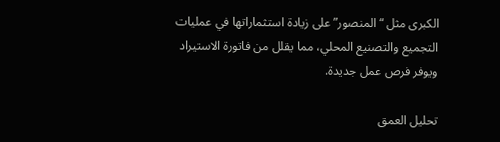الكبرى مثل “المنصور” على زيادة استثماراتها في عمليات التجميع والتصنيع المحلي، مما يقلل من فاتورة الاستيراد ويوفر فرص عمل جديدة.

تحليل العمق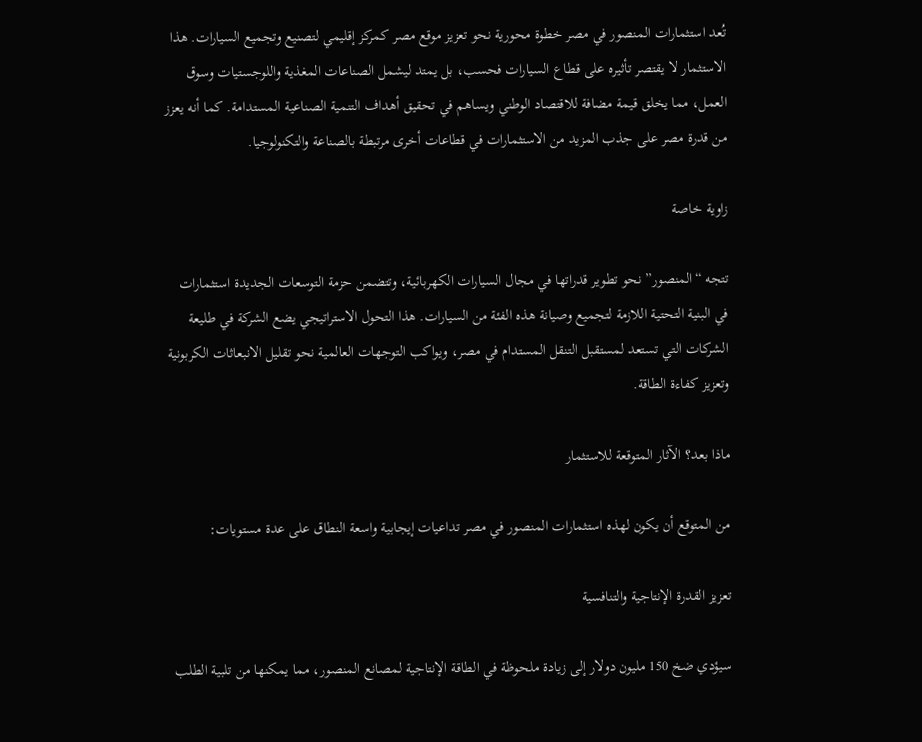تُعد استثمارات المنصور في مصر خطوة محورية نحو تعزيز موقع مصر كمركز إقليمي لتصنيع وتجميع السيارات. هذا الاستثمار لا يقتصر تأثيره على قطاع السيارات فحسب، بل يمتد ليشمل الصناعات المغذية واللوجستيات وسوق العمل، مما يخلق قيمة مضافة للاقتصاد الوطني ويساهم في تحقيق أهداف التنمية الصناعية المستدامة. كما أنه يعزز من قدرة مصر على جذب المزيد من الاستثمارات في قطاعات أخرى مرتبطة بالصناعة والتكنولوجيا.

زاوية خاصة

تتجه “المنصور” نحو تطوير قدراتها في مجال السيارات الكهربائية، وتتضمن حزمة التوسعات الجديدة استثمارات في البنية التحتية اللازمة لتجميع وصيانة هذه الفئة من السيارات. هذا التحول الاستراتيجي يضع الشركة في طليعة الشركات التي تستعد لمستقبل التنقل المستدام في مصر، ويواكب التوجهات العالمية نحو تقليل الانبعاثات الكربونية وتعزيز كفاءة الطاقة.

ماذا بعد؟ الآثار المتوقعة للاستثمار

من المتوقع أن يكون لهذه استثمارات المنصور في مصر تداعيات إيجابية واسعة النطاق على عدة مستويات:

تعزيز القدرة الإنتاجية والتنافسية

سيؤدي ضخ 150 مليون دولار إلى زيادة ملحوظة في الطاقة الإنتاجية لمصانع المنصور، مما يمكنها من تلبية الطلب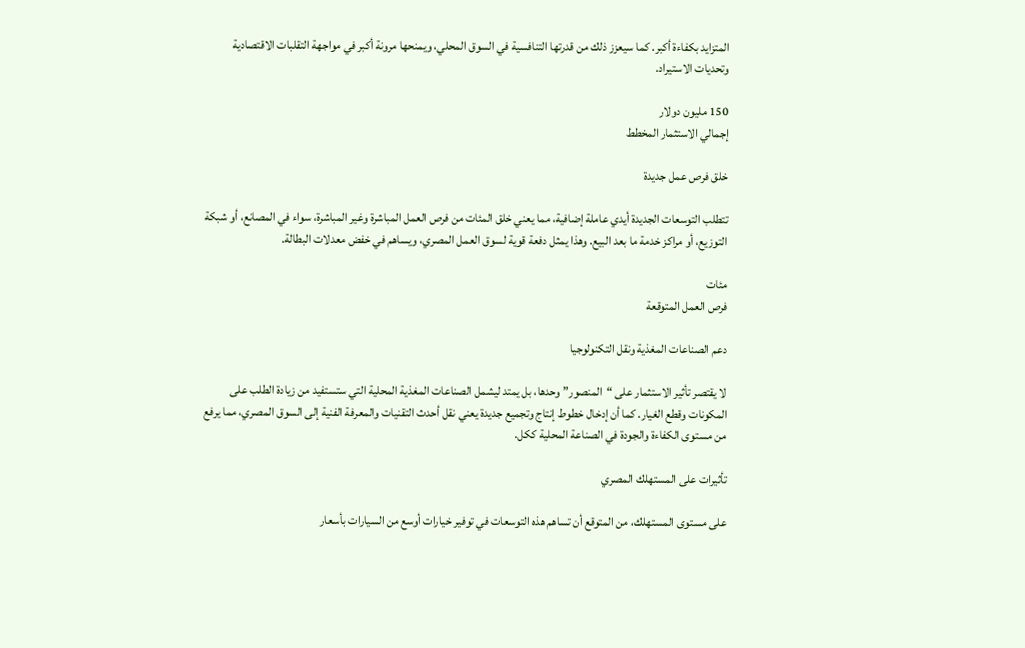المتزايد بكفاءة أكبر. كما سيعزز ذلك من قدرتها التنافسية في السوق المحلي، ويمنحها مرونة أكبر في مواجهة التقلبات الاقتصادية وتحديات الاستيراد.

150 مليون دولار
إجمالي الاستثمار المخطط

خلق فرص عمل جديدة

تتطلب التوسعات الجديدة أيدي عاملة إضافية، مما يعني خلق المئات من فرص العمل المباشرة وغير المباشرة، سواء في المصانع، أو شبكة التوزيع، أو مراكز خدمة ما بعد البيع. وهذا يمثل دفعة قوية لسوق العمل المصري، ويساهم في خفض معدلات البطالة.

مئات
فرص العمل المتوقعة

دعم الصناعات المغذية ونقل التكنولوجيا

لا يقتصر تأثير الاستثمار على “المنصور” وحدها، بل يمتد ليشمل الصناعات المغذية المحلية التي ستستفيد من زيادة الطلب على المكونات وقطع الغيار. كما أن إدخال خطوط إنتاج وتجميع جديدة يعني نقل أحدث التقنيات والمعرفة الفنية إلى السوق المصري، مما يرفع من مستوى الكفاءة والجودة في الصناعة المحلية ككل.

تأثيرات على المستهلك المصري

على مستوى المستهلك، من المتوقع أن تساهم هذه التوسعات في توفير خيارات أوسع من السيارات بأسعار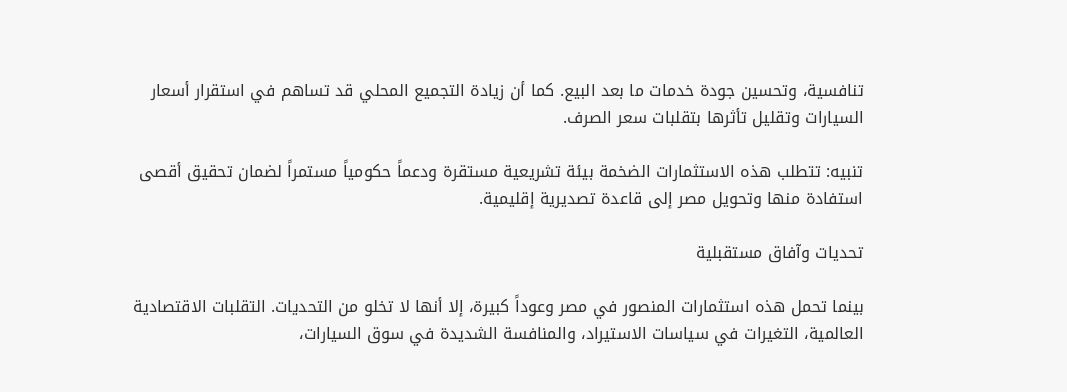تنافسية، وتحسين جودة خدمات ما بعد البيع. كما أن زيادة التجميع المحلي قد تساهم في استقرار أسعار السيارات وتقليل تأثرها بتقلبات سعر الصرف.

تنبيه: تتطلب هذه الاستثمارات الضخمة بيئة تشريعية مستقرة ودعماً حكومياً مستمراً لضمان تحقيق أقصى استفادة منها وتحويل مصر إلى قاعدة تصديرية إقليمية.

تحديات وآفاق مستقبلية

بينما تحمل هذه استثمارات المنصور في مصر وعوداً كبيرة، إلا أنها لا تخلو من التحديات. التقلبات الاقتصادية العالمية، التغيرات في سياسات الاستيراد، والمنافسة الشديدة في سوق السيارات،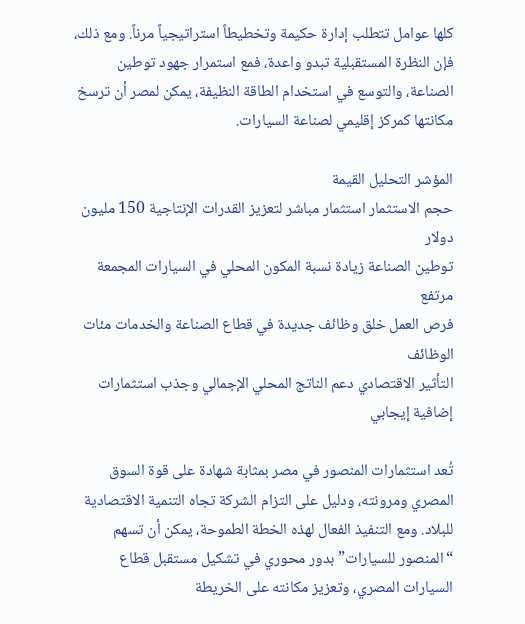كلها عوامل تتطلب إدارة حكيمة وتخطيطاً استراتيجياً مرناً. ومع ذلك، فإن النظرة المستقبلية تبدو واعدة، فمع استمرار جهود توطين الصناعة، والتوسع في استخدام الطاقة النظيفة، يمكن لمصر أن ترسخ مكانتها كمركز إقليمي لصناعة السيارات.

المؤشر التحليل القيمة
حجم الاستثمار استثمار مباشر لتعزيز القدرات الإنتاجية 150 مليون دولار
توطين الصناعة زيادة نسبة المكون المحلي في السيارات المجمعة مرتفع
فرص العمل خلق وظائف جديدة في قطاع الصناعة والخدمات مئات الوظائف
التأثير الاقتصادي دعم الناتج المحلي الإجمالي وجذب استثمارات إضافية إيجابي

تُعد استثمارات المنصور في مصر بمثابة شهادة على قوة السوق المصري ومرونته، ودليل على التزام الشركة تجاه التنمية الاقتصادية للبلاد. ومع التنفيذ الفعال لهذه الخطة الطموحة، يمكن أن تسهم “المنصور للسيارات” بدور محوري في تشكيل مستقبل قطاع السيارات المصري، وتعزيز مكانته على الخريطة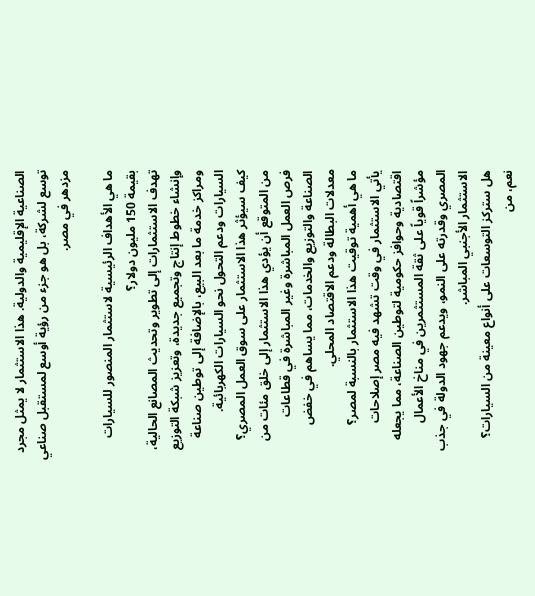الصناعية الإقليمية والدولية. هذا الاستثمار لا يمثل مجرد توسع لشركة، بل هو جزء من رؤية أوسع لمستقبل صناعي مزدهر في مصر.

ما هي الأهداف الرئيسية لاستثمار المنصور للسيارات بقيمة 150 مليون دولار؟
تهدف الاستثمارات إلى تطوير وتحديث المصانع الحالية، وإنشاء خطوط إنتاج وتجميع جديدة، وتعزيز شبكة التوزيع ومراكز خدمة ما بعد البيع، بالإضافة إلى توطين صناعة السيارات ودعم التحول نحو السيارات الكهربائية.
كيف سيؤثر هذا الاستثمار على سوق العمل المصري؟
من المتوقع أن يؤدي هذا الاستثمار إلى خلق مئات من فرص العمل المباشرة وغير المباشرة في قطاعات الصناعة والتوزيع والخدمات، مما يساهم في خفض معدلات البطالة ودعم الاقتصاد المحلي.
ما هي أهمية توقيت هذا الاستثمار بالنسبة لمصر؟
يأتي الاستثمار في وقت تشهد فيه مصر إصلاحات اقتصادية وحوافز حكومية لتوطين الصناعة، مما يجعله مؤشراً قوياً على ثقة المستثمرين في مناخ الأعمال المصري وقدرته على النمو، ويدعم جهود الدولة في جذب الاستثمار الأجنبي المباشر.
هل ستركز التوسعات على أنواع معينة من السيارات؟
نعم، من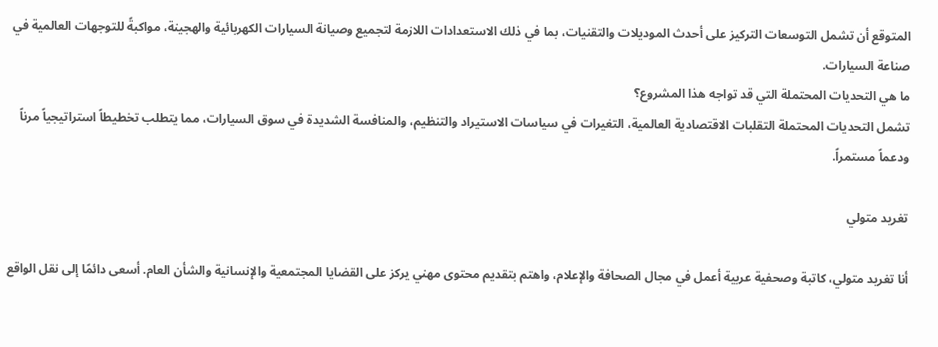المتوقع أن تشمل التوسعات التركيز على أحدث الموديلات والتقنيات، بما في ذلك الاستعدادات اللازمة لتجميع وصيانة السيارات الكهربائية والهجينة، مواكبةً للتوجهات العالمية في صناعة السيارات.
ما هي التحديات المحتملة التي قد تواجه هذا المشروع؟
تشمل التحديات المحتملة التقلبات الاقتصادية العالمية، التغيرات في سياسات الاستيراد والتنظيم، والمنافسة الشديدة في سوق السيارات، مما يتطلب تخطيطاً استراتيجياً مرناً ودعماً مستمراً.

تغريد متولي

أنا تغريد متولي، كاتبة وصحفية عربية أعمل في مجال الصحافة والإعلام، واهتم بتقديم محتوى مهني يركز على القضايا المجتمعية والإنسانية والشأن العام. أسعى دائمًا إلى نقل الواقع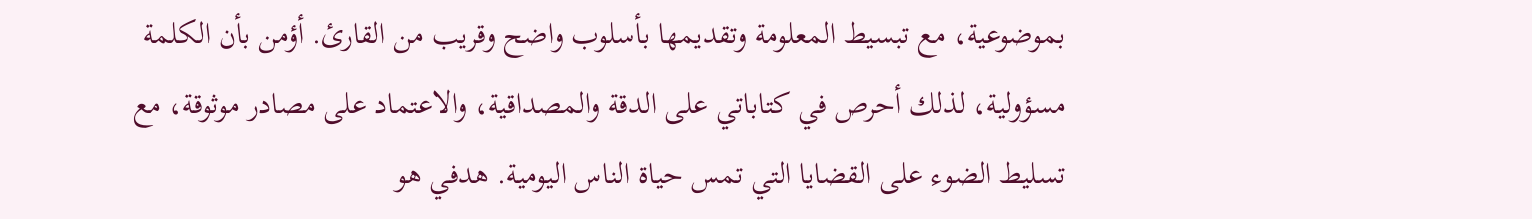بموضوعية، مع تبسيط المعلومة وتقديمها بأسلوب واضح وقريب من القارئ. أؤمن بأن الكلمة مسؤولية، لذلك أحرص في كتاباتي على الدقة والمصداقية، والاعتماد على مصادر موثوقة، مع تسليط الضوء على القضايا التي تمس حياة الناس اليومية. هدفي هو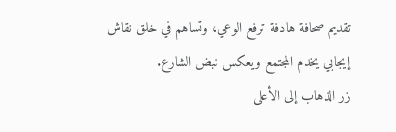تقديم صحافة هادفة ترفع الوعي، وتساهم في خلق نقاش إيجابي يخدم المجتمع ويعكس نبض الشارع.
زر الذهاب إلى الأعلى